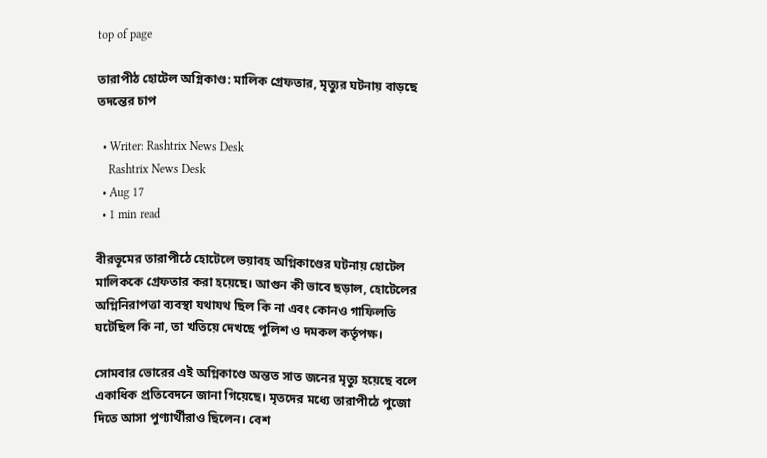top of page

তারাপীঠ হোটেল অগ্নিকাণ্ড: মালিক গ্রেফতার, মৃত্যুর ঘটনায় বাড়ছে তদন্তের চাপ

  • Writer: Rashtrix News Desk
    Rashtrix News Desk
  • Aug 17
  • 1 min read

বীরভূমের তারাপীঠে হোটেলে ভয়াবহ অগ্নিকাণ্ডের ঘটনায় হোটেল মালিককে গ্রেফতার করা হয়েছে। আগুন কী ভাবে ছড়াল, হোটেলের অগ্নিনিরাপত্তা ব্যবস্থা যথাযথ ছিল কি না এবং কোনও গাফিলতি ঘটেছিল কি না, তা খতিয়ে দেখছে পুলিশ ও দমকল কর্তৃপক্ষ।

সোমবার ভোরের এই অগ্নিকাণ্ডে অন্তত সাত জনের মৃত্যু হয়েছে বলে একাধিক প্রতিবেদনে জানা গিয়েছে। মৃতদের মধ্যে তারাপীঠে পুজো দিতে আসা পুণ্যার্থীরাও ছিলেন। বেশ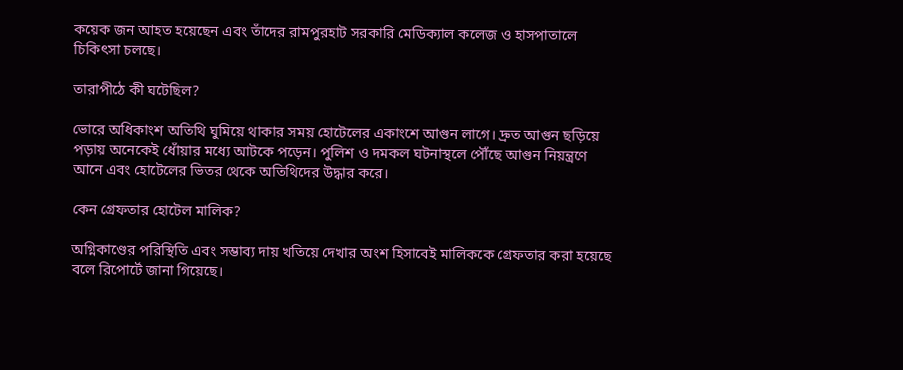কয়েক জন আহত হয়েছেন এবং তাঁদের রামপুরহাট সরকারি মেডিক্যাল কলেজ ও হাসপাতালে চিকিৎসা চলছে।

তারাপীঠে কী ঘটেছিল?

ভোরে অধিকাংশ অতিথি ঘুমিয়ে থাকার সময় হোটেলের একাংশে আগুন লাগে। দ্রুত আগুন ছড়িয়ে পড়ায় অনেকেই ধোঁয়ার মধ্যে আটকে পড়েন। পুলিশ ও দমকল ঘটনাস্থলে পৌঁছে আগুন নিয়ন্ত্রণে আনে এবং হোটেলের ভিতর থেকে অতিথিদের উদ্ধার করে।

কেন গ্রেফতার হোটেল মালিক?

অগ্নিকাণ্ডের পরিস্থিতি এবং সম্ভাব্য দায় খতিয়ে দেখার অংশ হিসাবেই মালিককে গ্রেফতার করা হয়েছে বলে রিপোর্টে জানা গিয়েছে।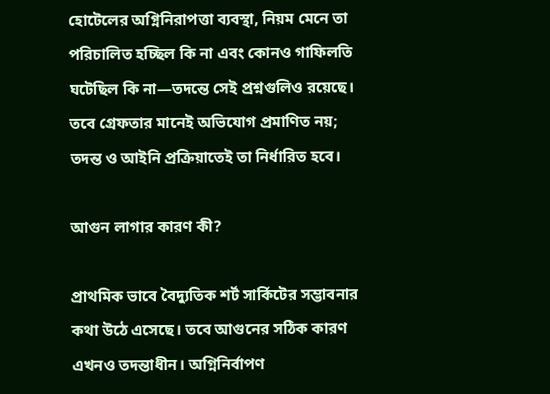হোটেলের অগ্নিনিরাপত্তা ব্যবস্থা, নিয়ম মেনে তা পরিচালিত হচ্ছিল কি না এবং কোনও গাফিলতি ঘটেছিল কি না—তদন্তে সেই প্রশ্নগুলিও রয়েছে। তবে গ্রেফতার মানেই অভিযোগ প্রমাণিত নয়; তদন্ত ও আইনি প্রক্রিয়াতেই তা নির্ধারিত হবে।

আগুন লাগার কারণ কী?

প্রাথমিক ভাবে বৈদ্যুতিক শর্ট সার্কিটের সম্ভাবনার কথা উঠে এসেছে। তবে আগুনের সঠিক কারণ এখনও তদন্তাধীন। অগ্নিনির্বাপণ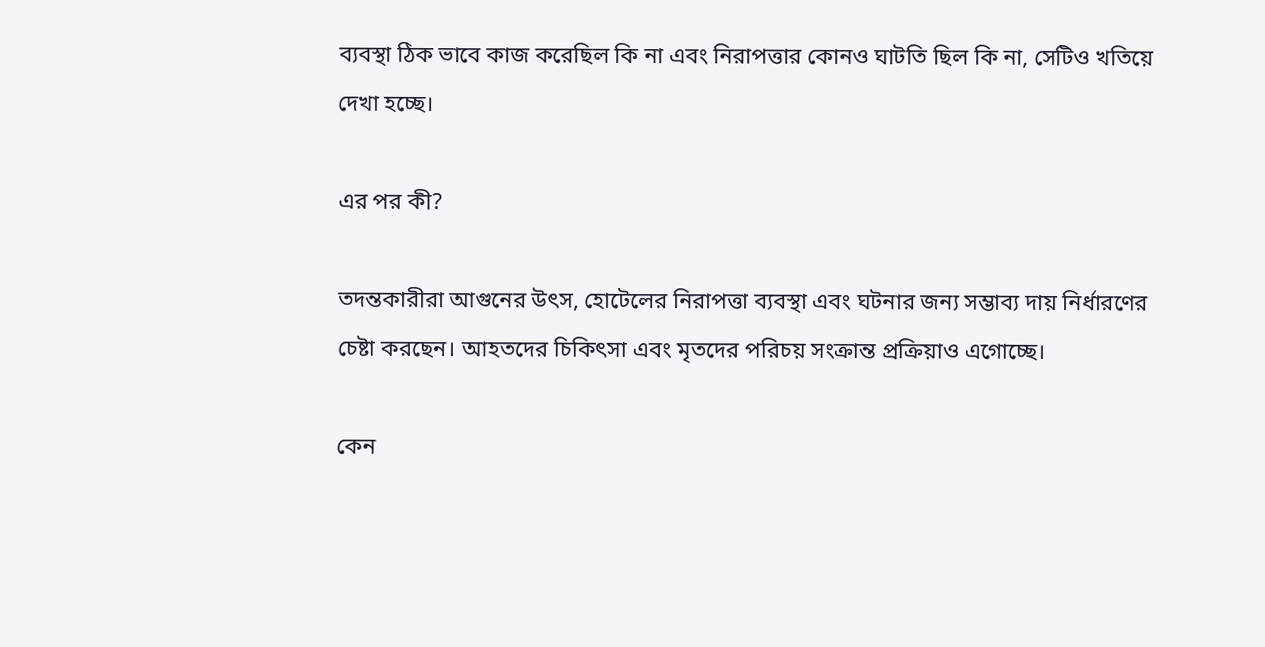ব্যবস্থা ঠিক ভাবে কাজ করেছিল কি না এবং নিরাপত্তার কোনও ঘাটতি ছিল কি না, সেটিও খতিয়ে দেখা হচ্ছে।

এর পর কী?

তদন্তকারীরা আগুনের উৎস, হোটেলের নিরাপত্তা ব্যবস্থা এবং ঘটনার জন্য সম্ভাব্য দায় নির্ধারণের চেষ্টা করছেন। আহতদের চিকিৎসা এবং মৃতদের পরিচয় সংক্রান্ত প্রক্রিয়াও এগোচ্ছে।

কেন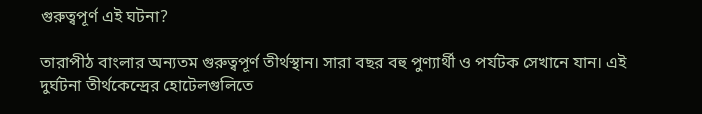গুরুত্বপূর্ণ এই ঘটনা?

তারাপীঠ বাংলার অন্যতম গুরুত্বপূর্ণ তীর্থস্থান। সারা বছর বহু পুণ্যার্থী ও পর্যটক সেখানে যান। এই দুর্ঘটনা তীর্থকেন্দ্রের হোটেলগুলিতে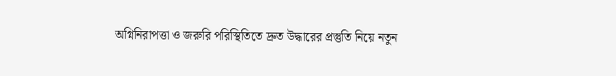অগ্নিনিরাপত্তা ও জরুরি পরিস্থিতিতে দ্রুত উদ্ধারের প্রস্তুতি নিয়ে নতুন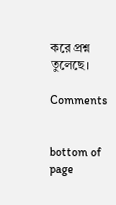করে প্রশ্ন তুলেছে।

Comments


bottom of page